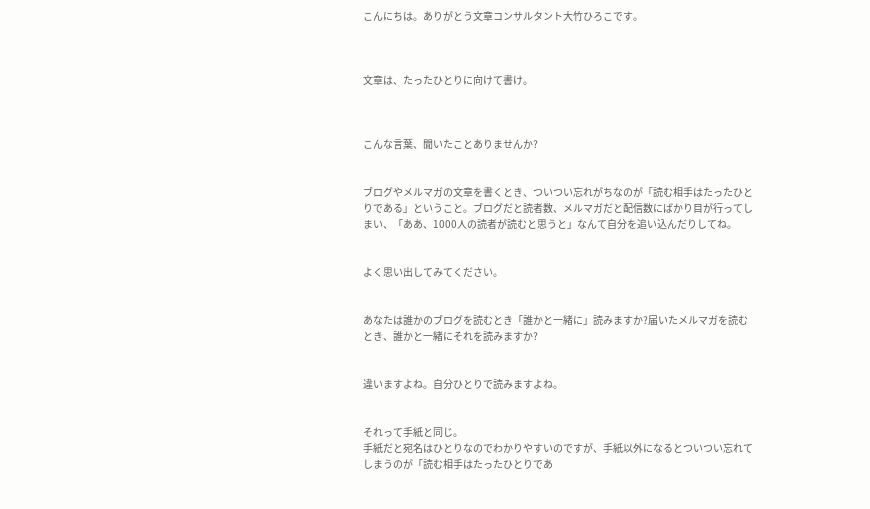こんにちは。ありがとう文章コンサルタント大竹ひろこです。



文章は、たったひとりに向けて書け。



こんな言葉、聞いたことありませんか?


ブログやメルマガの文章を書くとき、ついつい忘れがちなのが「読む相手はたったひとりである」ということ。ブログだと読者数、メルマガだと配信数にばかり目が行ってしまい、「ああ、1000人の読者が読むと思うと」なんて自分を追い込んだりしてね。


よく思い出してみてください。


あなたは誰かのブログを読むとき「誰かと一緒に」読みますか?届いたメルマガを読むとき、誰かと一緒にそれを読みますか?


違いますよね。自分ひとりで読みますよね。


それって手紙と同じ。
手紙だと宛名はひとりなのでわかりやすいのですが、手紙以外になるとついつい忘れてしまうのが「読む相手はたったひとりであ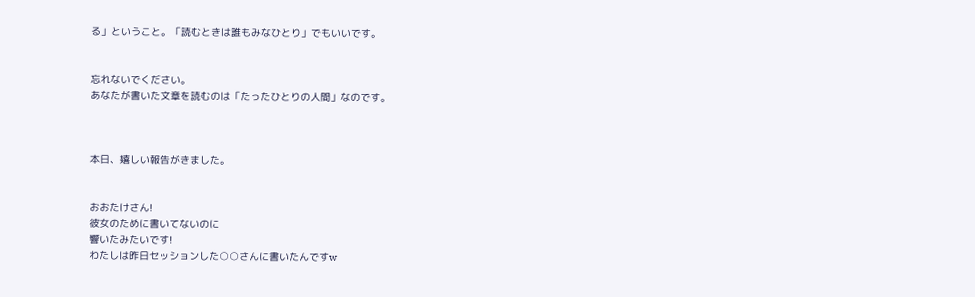る」ということ。「読むときは誰もみなひとり」でもいいです。


忘れないでください。
あなたが書いた文章を読むのは「たったひとりの人間」なのです。



本日、嬉しい報告がきました。


おおたけさん!
彼女のために書いてないのに
響いたみたいです!
わたしは昨日セッションした○○さんに書いたんですw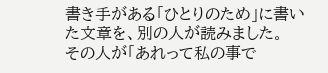書き手がある「ひとりのため」に書いた文章を、別の人が読みました。
その人が「あれって私の事で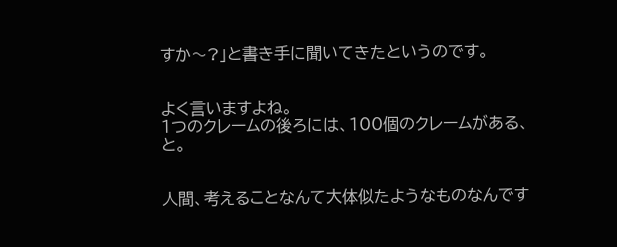すか〜?」と書き手に聞いてきたというのです。


よく言いますよね。
1つのクレームの後ろには、100個のクレームがある、と。


人間、考えることなんて大体似たようなものなんです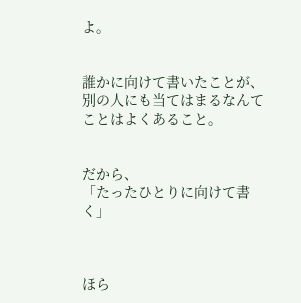よ。


誰かに向けて書いたことが、別の人にも当てはまるなんてことはよくあること。


だから、
「たったひとりに向けて書く」



ほら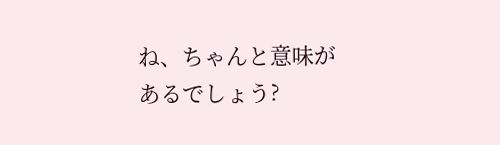ね、ちゃんと意味があるでしょう?